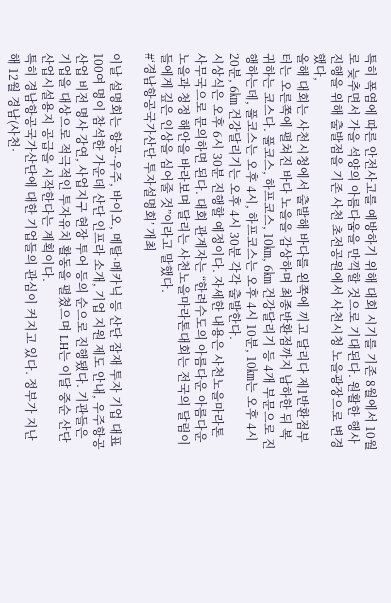특히 폭염에 따른 안전사고를 예방하기 위해 대회 시기를 기존 8월에서 10월로 늦추면서 가을 석양의 아름다움을 만끽할 것으로 기대된다. 원활한 행사 진행을 위해 출발점을 기존 사천 초전공원에서 사천시청 노을광장으로 변경했다,
올해 대회는 사천시청에서 출발해 바다를 왼쪽에 끼고 달리다 제1반환점부터는 오른쪽에 펼쳐진 바다 노을을 감상하며 최종반환점까지 남하한 뒤 복귀하는 코스다. 풀코스, 하프코스, 10㎞, 6㎞ 건강달리기 등 4개 부문으로 진행하는데, 풀코스는 오후 4시, 하프코스는 오후 4시 10분, 10㎞는 오후 4시 20분, 6㎞ 건강달리기는 오후 4시 30분 각각 출발한다.
시상식은 오후 6시 30분 진행할 예정이다. 자세한 내용은 사천노을마라톤 사무국으로 문의하면 된다. 대회 관계자는 “한려수도의 아름다운 아름다운 노을과 청정 해안을 바라보며 달리는 사천노을마라톤대회는 전국의 달림이들에게 깊은 인상을 심어줄 것”이라고 말했다.
#‘경남항공국가산단 투자설명회’ 개최

이날 설명회는 항공·우주, 바이오, 메탈·메카닉 등 산단 잠재 투자 기업 대표 100여 명이 참석한 가운데 산단 인프라 소개, 기업 지원 제도 안내, 우주항공산업 비전 명사 강연, 사업지구 현장 투어 등의 순으로 진행됐다. 기관들은 기업을 대상으로 적극적인 투자유치 활동을 펼쳤으며 LH는 이달 중순 산단 산업시설용지 공급을 시작한다는 계획이다.
특히 경남항공국가산단에 대한 기업들의 관심이 커지고 있다. 정부가 지난해 12월 경남(사천·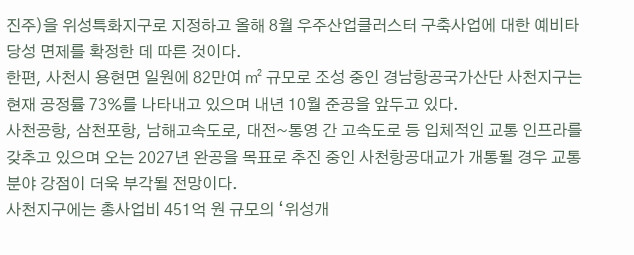진주)을 위성특화지구로 지정하고 올해 8월 우주산업클러스터 구축사업에 대한 예비타당성 면제를 확정한 데 따른 것이다.
한편, 사천시 용현면 일원에 82만여 ㎡ 규모로 조성 중인 경남항공국가산단 사천지구는 현재 공정률 73%를 나타내고 있으며 내년 10월 준공을 앞두고 있다.
사천공항, 삼천포항, 남해고속도로, 대전~통영 간 고속도로 등 입체적인 교통 인프라를 갖추고 있으며 오는 2027년 완공을 목표로 추진 중인 사천항공대교가 개통될 경우 교통 분야 강점이 더욱 부각될 전망이다.
사천지구에는 총사업비 451억 원 규모의 ‘위성개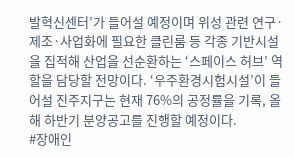발혁신센터’가 들어설 예정이며 위성 관련 연구·제조·사업화에 필요한 클린룸 등 각종 기반시설을 집적해 산업을 선순환하는 ‘스페이스 허브’ 역할을 담당할 전망이다. ‘우주환경시험시설’이 들어설 진주지구는 현재 76%의 공정률을 기록, 올해 하반기 분양공고를 진행할 예정이다.
#장애인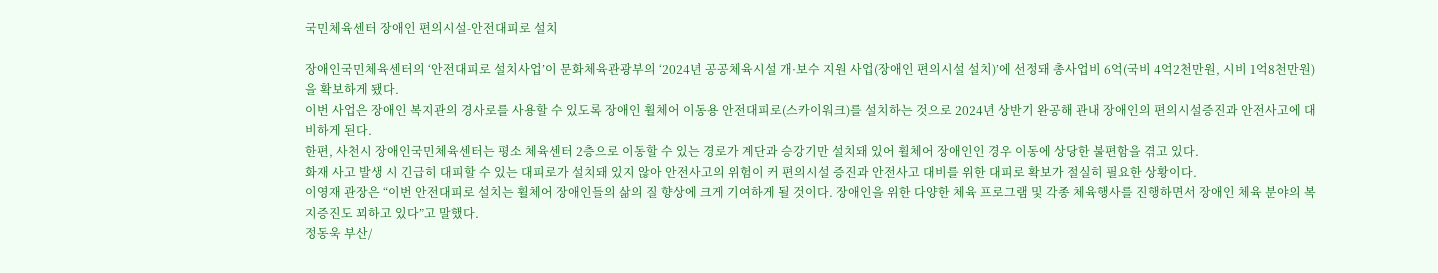국민체육센터 장애인 편의시설-안전대피로 설치

장애인국민체육센터의 ‘안전대피로 설치사업’이 문화체육관광부의 ‘2024년 공공체육시설 개·보수 지원 사업(장애인 편의시설 설치)’에 선정돼 총사업비 6억(국비 4억2천만원, 시비 1억8천만원)을 확보하게 됐다.
이번 사업은 장애인 복지관의 경사로를 사용할 수 있도록 장애인 휠체어 이동용 안전대피로(스카이워크)를 설치하는 것으로 2024년 상반기 완공해 관내 장애인의 편의시설증진과 안전사고에 대비하게 된다.
한편, 사천시 장애인국민체육센터는 평소 체육센터 2층으로 이동할 수 있는 경로가 계단과 승강기만 설치돼 있어 휠체어 장애인인 경우 이동에 상당한 불편함을 겪고 있다.
화재 사고 발생 시 긴급히 대피할 수 있는 대피로가 설치돼 있지 않아 안전사고의 위험이 커 편의시설 증진과 안전사고 대비를 위한 대피로 확보가 절실히 필요한 상황이다.
이영재 관장은 “이번 안전대피로 설치는 휠체어 장애인들의 삶의 질 향상에 크게 기여하게 될 것이다. 장애인을 위한 다양한 체육 프로그램 및 각종 체육행사를 진행하면서 장애인 체육 분야의 복지증진도 꾀하고 있다”고 말했다.
정동욱 부산/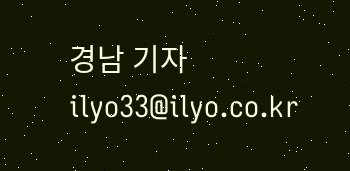경남 기자 ilyo33@ilyo.co.kr